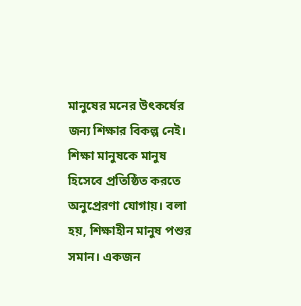মানুষের মনের উৎকর্ষের জন্য শিক্ষার বিকল্প নেই। শিক্ষা মানুষকে মানুষ হিসেবে প্রতিষ্ঠিত করতে অনুপ্রেরণা যোগায়। বলা হয়, শিক্ষাহীন মানুষ পশুর সমান। একজন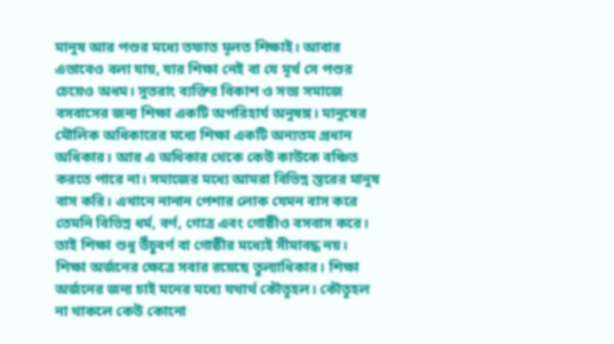মানুষ আর পশুর মধ্যে তফাত মূলত শিক্ষাই। আবার এভাবেও বলা যায়, যার শিক্ষা নেই বা যে মূর্খ সে পশুর চেয়েও অধম। সুতরাং ব্যক্তির বিকাশ ও সভ্য সমাজে বসবাসের জন্য শিক্ষা একটি অপরিহার্য অনুষঙ্গ। মানুষের মৌলিক অধিকারের মধ্যে শিক্ষা একটি অন্যতম প্রধান অধিকার। আর এ অধিকার থেকে কেউ কাউকে বঞ্চিত করতে পারে না। সমাজের মধ্যে আমরা বিভিন্ন স্তরের মানুষ বাস করি। এখানে নানান পেশার লোক যেমন বাস করে তেমনি বিভিন্ন ধর্ম, বর্ণ, গোত্র এবং গোষ্ঠীও বসবাস করে। তাই শিক্ষা শুধু উঁচুবর্ণ বা গোষ্ঠীর মধ্যেই সীমাবদ্ধ নয়। শিক্ষা অর্জনের ক্ষেত্রে সবার রয়েছে তুল্যাধিকার। শিক্ষা অর্জনের জন্য চাই মনের মধ্যে যথার্থ কৌতূহল। কৌতূহল না থাকলে কেউ কোনো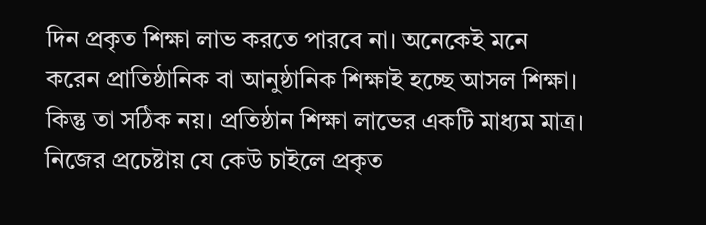দিন প্রকৃত শিক্ষা লাভ করতে পারবে না। অনেকেই মনে করেন প্রাতিষ্ঠানিক বা আনুষ্ঠানিক শিক্ষাই হচ্ছে আসল শিক্ষা। কিন্তু তা সঠিক নয়। প্রতিষ্ঠান শিক্ষা লাভের একটি মাধ্যম মাত্র। নিজের প্রচেষ্টায় যে কেউ চাইলে প্রকৃত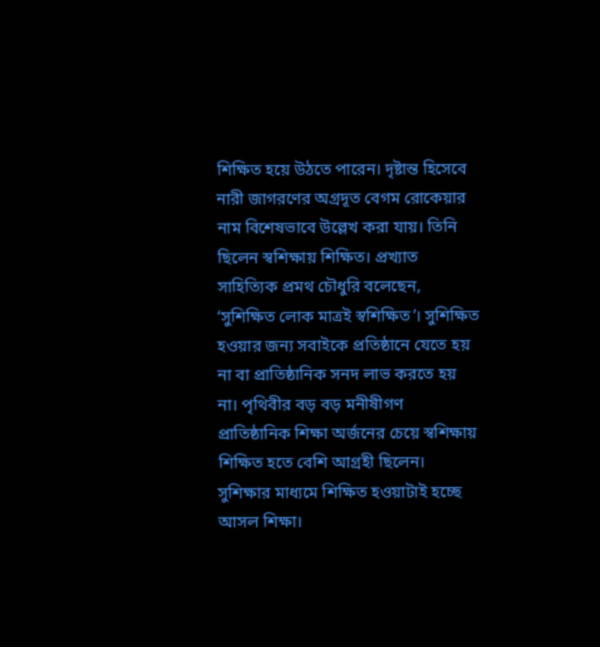শিক্ষিত হয়ে উঠতে পারেন। দৃষ্টান্ত হিসেবে নারী জাগরণের অগ্রদূত বেগম রোকেয়ার নাম বিশেষভাবে উল্লেখ করা যায়। তিনি ছিলেন স্বশিক্ষায় শিক্ষিত। প্রখ্যাত সাহিত্যিক প্রমথ চৌধুরি বলেছেন, ‘সুশিক্ষিত লোক মাত্রই স্বশিক্ষিত’। সুশিক্ষিত হওয়ার জন্য সবাইকে প্রতিষ্ঠানে যেতে হয় না বা প্রাতিষ্ঠানিক সনদ লাভ করতে হয় না। পৃথিবীর বড় বড় মনীষীগণ প্রাতিষ্ঠানিক শিক্ষা অর্জনের চেয়ে স্বশিক্ষায় শিক্ষিত হতে বেশি আগ্রহী ছিলেন। সুশিক্ষার মাধ্যমে শিক্ষিত হওয়াটাই হচ্ছে আসল শিক্ষা।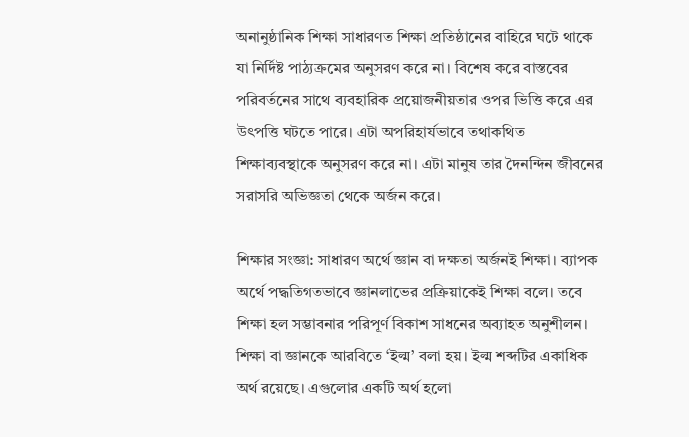অনানুষ্ঠানিক শিক্ষা সাধারণত শিক্ষা প্রতিষ্ঠানের বাহিরে ঘটে থাকে যা নির্দিষ্ট পাঠ্যক্রমের অনুসরণ করে না। বিশেষ করে বাস্তবের পরিবর্তনের সাথে ব্যবহারিক প্রয়োজনীয়তার ওপর ভিত্তি করে এর উৎপত্তি ঘটতে পারে। এটা অপরিহার্যভাবে তথাকথিত শিক্ষাব্যবস্থাকে অনুসরণ করে না। এটা মানুষ তার দৈনন্দিন জীবনের সরাসরি অভিজ্ঞতা থেকে অর্জন করে।

শিক্ষার সংজ্ঞা: সাধারণ অর্থে জ্ঞান বা দক্ষতা অর্জনই শিক্ষা। ব্যাপক অর্থে পদ্ধতিগতভাবে জ্ঞানলাভের প্রক্রিয়াকেই শিক্ষা বলে। তবে শিক্ষা হল সম্ভাবনার পরিপূর্ণ বিকাশ সাধনের অব্যাহত অনুশীলন। শিক্ষা বা জ্ঞানকে আরবিতে ‘ইল্ম’ বলা হয়। ইল্ম শব্দটির একাধিক অর্থ রয়েছে। এগুলোর একটি অর্থ হলো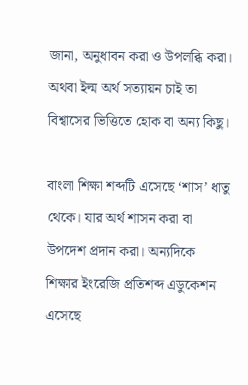জানা, অনুধাবন করা ও উপলব্ধি করা। অথবা ইল্ম অর্থ সত্যায়ন চাই তা বিশ্বাসের ভিত্তিতে হোক বা অন্য কিছু।

বাংলা শিক্ষা শব্দটি এসেছে ‘শাস’ ধাতু থেকে। যার অর্থ শাসন করা বা উপদেশ প্রদান করা। অন্যদিকে শিক্ষার ইংরেজি প্রতিশব্দ এডুকেশন এসেছে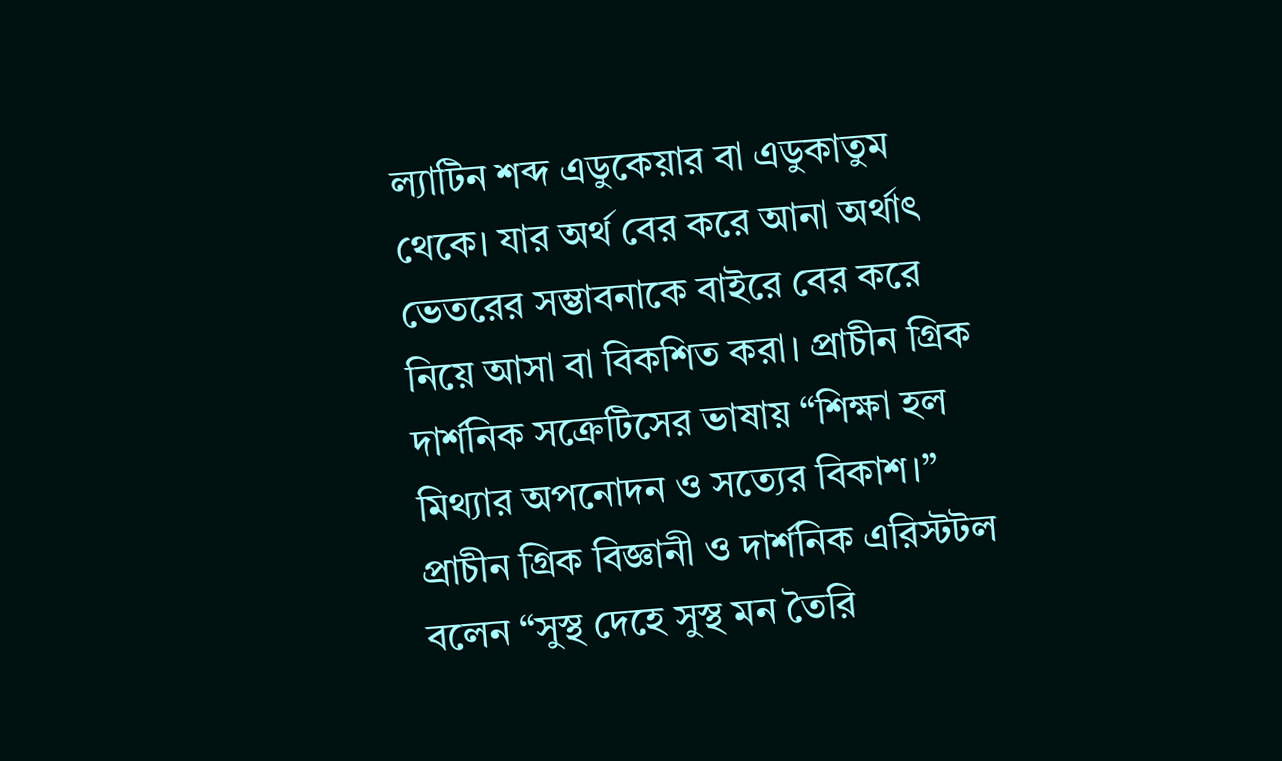ল্যাটিন শব্দ এডুকেয়ার বা এডুকাতুম থেকে। যার অর্থ বের করে আনা অর্থাৎ ভেতরের সম্ভাবনাকে বাইরে বের করে নিয়ে আসা বা বিকশিত করা। প্রাচীন গ্রিক দার্শনিক সক্রেটিসের ভাষায় “শিক্ষা হল মিথ্যার অপনোদন ও সত্যের বিকাশ।” প্রাচীন গ্রিক বিজ্ঞানী ও দার্শনিক এরিস্টটল বলেন “সুস্থ দেহে সুস্থ মন তৈরি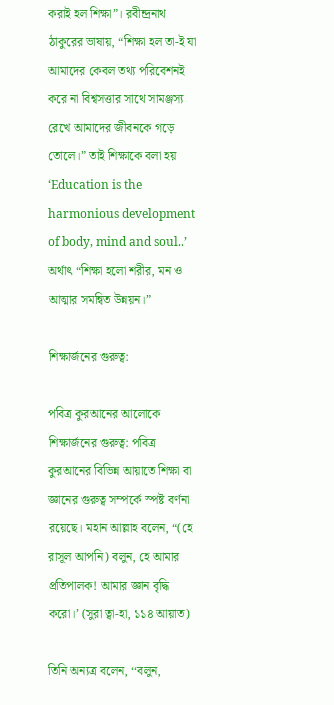করাই হল শিক্ষা”। রবীন্দ্রনাথ ঠাকুরের ভাষায়, “শিক্ষা হল তা-ই যা আমাদের কেবল তথ্য পরিবেশনই করে না বিশ্বসত্তার সাথে সামঞ্জস্য রেখে আমাদের জীবনকে গড়ে তোলে।” তাই শিক্ষাকে বলা হয় ‘Education is the harmonious development of body, mind and soul..’ অর্থাৎ “শিক্ষা হলো শরীর, মন ও আত্মার সমন্বিত উন্নয়ন।”

শিক্ষার্জনের গুরুত্ব:

পবিত্র কুরআনের আলোকে শিক্ষার্জনের গুরুত্ব: পবিত্র কুরআনের বিভিন্ন আয়াতে শিক্ষা বা জ্ঞানের গুরুত্ব সম্পর্কে স্পষ্ট বর্ণনা রয়েছে। মহান আল্লাহ বলেন, “(হে রাসূল আপনি) বলুন, হে আমার প্রতিপালক! আমার জ্ঞান বৃদ্ধি করো।’ (সুরা ত্বা-হা, ১১৪ আয়াত)

তিনি অন্যত্র বলেন, ‘‘বলুন,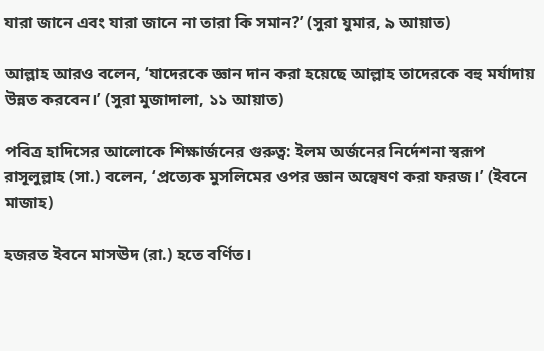যারা জানে এবং যারা জানে না তারা কি সমান?’ (সুরা যুমার, ৯ আয়াত)

আল্লাহ আরও বলেন, ‘যাদেরকে জ্ঞান দান করা হয়েছে আল্লাহ তাদেরকে বহু মর্যাদায় উন্নত করবেন।’ (সুরা মুজাদালা, ১১ আয়াত)

পবিত্র হাদিসের আলোকে শিক্ষার্জনের গুরুত্ব: ইলম অর্জনের নির্দেশনা স্বরূপ রাসূলুল্লাহ (সা.) বলেন, ‘প্রত্যেক মুসলিমের ওপর জ্ঞান অন্বেষণ করা ফরজ।’ (ইবনে মাজাহ)

হজরত ইবনে মাসঊদ (রা.) হতে বর্ণিত।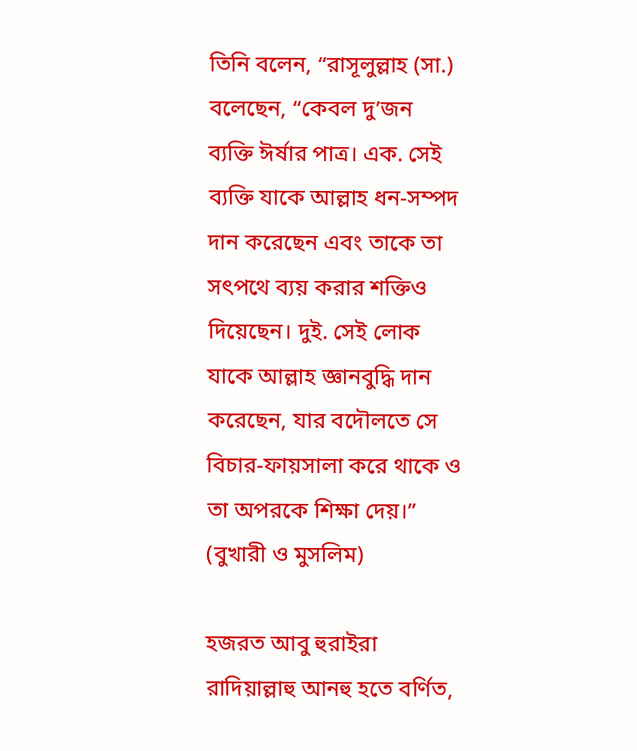তিনি বলেন, “রাসূলুল্লাহ (সা.) বলেছেন, “কেবল দু’জন ব্যক্তি ঈর্ষার পাত্র। এক. সেই ব্যক্তি যাকে আল্লাহ ধন-সম্পদ দান করেছেন এবং তাকে তা সৎপথে ব্যয় করার শক্তিও দিয়েছেন। দুই. সেই লোক যাকে আল্লাহ জ্ঞানবুদ্ধি দান করেছেন, যার বদৌলতে সে বিচার-ফায়সালা করে থাকে ও তা অপরকে শিক্ষা দেয়।” (বুখারী ও মুসলিম)

হজরত আবু হুরাইরা রাদিয়াল্লাহু আনহু হতে বর্ণিত,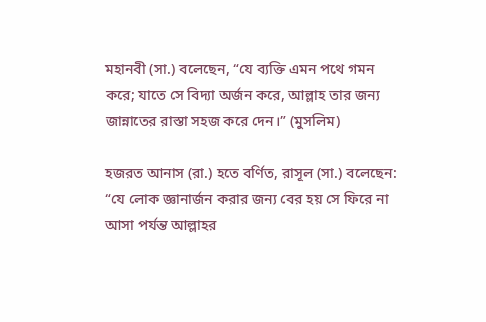মহানবী (সা.) বলেছেন, “যে ব্যক্তি এমন পথে গমন করে; যাতে সে বিদ্যা অর্জন করে, আল্লাহ তার জন্য জান্নাতের রাস্তা সহজ করে দেন।” (মুসলিম)

হজরত আনাস (রা.) হতে বর্ণিত, রাসূল (সা.) বলেছেন: “যে লোক জ্ঞানার্জন করার জন্য বের হয় সে ফিরে না আসা পর্যন্ত আল্লাহর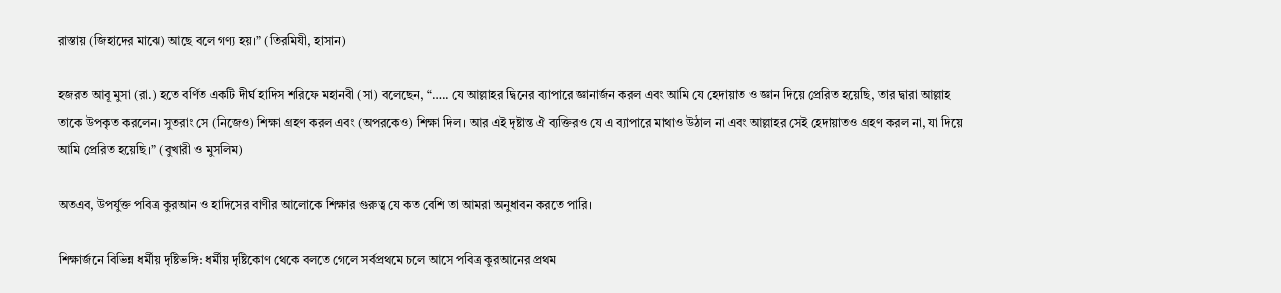রাস্তায় (জিহাদের মাঝে) আছে বলে গণ্য হয়।” (তিরমিযী, হাসান)

হজরত আবূ মুসা (রা.) হতে বর্ণিত একটি দীর্ঘ হাদিস শরিফে মহানবী (সা) বলেছেন, “….. যে আল্লাহর দ্বিনের ব্যাপারে জ্ঞানার্জন করল এবং আমি যে হেদায়াত ও জ্ঞান দিয়ে প্রেরিত হয়েছি, তার দ্বারা আল্লাহ তাকে উপকৃত করলেন। সুতরাং সে (নিজেও) শিক্ষা গ্রহণ করল এবং (অপরকেও) শিক্ষা দিল। আর এই দৃষ্টান্ত ঐ ব্যক্তিরও যে এ ব্যাপারে মাথাও উঠাল না এবং আল্লাহর সেই হেদায়াতও গ্রহণ করল না, যা দিয়ে আমি প্রেরিত হয়েছি।” (বুখারী ও মুসলিম)

অতএব, উপর্যুক্ত পবিত্র কুরআন ও হাদিসের বাণীর আলোকে শিক্ষার গুরুত্ব যে কত বেশি তা আমরা অনুধাবন করতে পারি।

শিক্ষার্জনে বিভিন্ন ধর্মীয় দৃষ্টিভঙ্গি: ধর্মীয় দৃষ্টিকোণ থেকে বলতে গেলে সর্বপ্রথমে চলে আসে পবিত্র কুরআনের প্রথম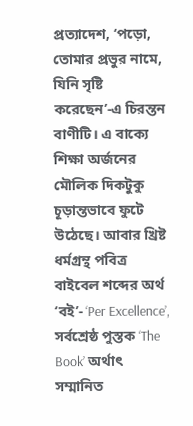প্রত্যাদেশ, ‘পড়ো, তোমার প্রভুর নামে, যিনি সৃষ্টি করেছেন’-এ চিরন্তন বাণীটি। এ বাক্যে শিক্ষা অর্জনের মৌলিক দিকটুকু চূড়ান্তভাবে ফুটে উঠেছে। আবার খ্রিষ্ট ধর্মগ্রন্থ পবিত্র বাইবেল শব্দের অর্থ ‘বই’- ‘Per Excellence’, সর্বশ্রেষ্ঠ পুস্তক ‘The Book’ অর্থাৎ সম্মানিত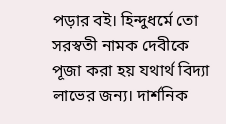পড়ার বই। হিন্দুধর্মে তো সরস্বতী নামক দেবীকে পূজা করা হয় যথার্থ বিদ্যা লাভের জন্য। দার্শনিক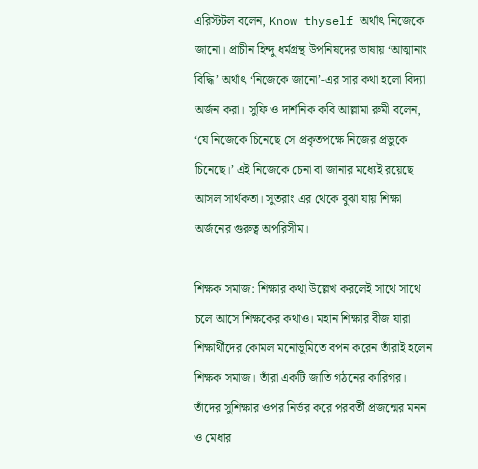এরিস্টটল বলেন, Know thyself অর্থাৎ নিজেকে জানো। প্রাচীন হিন্দু ধর্মগ্রন্থ উপনিষদের ভাষায় ‘আত্মানাং বিদ্ধি’ অর্থাৎ ‘নিজেকে জানো’-এর সার কথা হলো বিদ্যা অর্জন করা। সুফি ও দার্শনিক কবি আল্লামা রুমী বলেন, ‘যে নিজেকে চিনেছে সে প্রকৃতপক্ষে নিজের প্রভুকে চিনেছে।’ এই নিজেকে চেনা বা জানার মধ্যেই রয়েছে আসল সার্থকতা। সুতরাং এর থেকে বুঝা যায় শিক্ষা অর্জনের গুরুত্ব অপরিসীম।

শিক্ষক সমাজ: শিক্ষার কথা উল্লেখ করলেই সাথে সাথে চলে আসে শিক্ষকের কথাও। মহান শিক্ষার বীজ যারা শিক্ষার্থীদের কোমল মনোভূমিতে বপন করেন তাঁরাই হলেন শিক্ষক সমাজ। তাঁরা একটি জাতি গঠনের কারিগর। তাঁদের সুশিক্ষার ওপর নির্ভর করে পরবর্তী প্রজন্মের মনন ও মেধার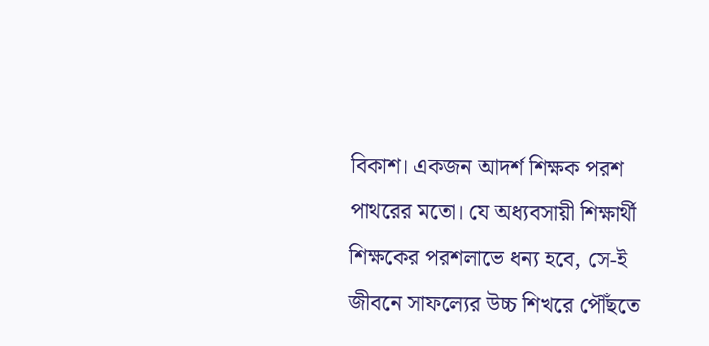বিকাশ। একজন আদর্শ শিক্ষক পরশ পাথরের মতো। যে অধ্যবসায়ী শিক্ষার্থী শিক্ষকের পরশলাভে ধন্য হবে, সে-ই জীবনে সাফল্যের উচ্চ শিখরে পৌঁছতে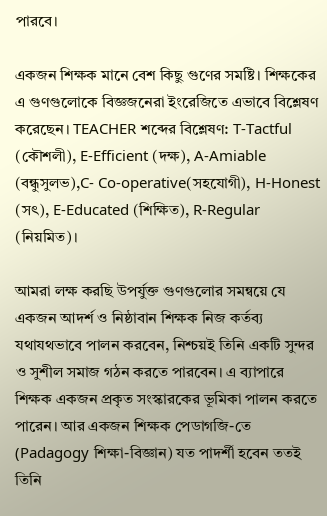পারবে।

একজন শিক্ষক মানে বেশ কিছু গুণের সমষ্টি। শিক্ষকের এ গুণগুলোকে বিজ্ঞজনেরা ইংরেজিতে এভাবে বিশ্লেষণ করেছেন। TEACHER শব্দের বিশ্লেষণ: T-Tactful (কৌশলী), E-Efficient (দক্ষ), A-Amiable (বন্ধুসুলভ),C- Co-operative(সহযোগী), H-Honest (সৎ), E-Educated (শিক্ষিত), R-Regular (নিয়মিত)।

আমরা লক্ষ করছি উপর্যুক্ত গুণগুলোর সমন্বয়ে যে একজন আদর্শ ও নিষ্ঠাবান শিক্ষক নিজ কর্তব্য যথাযথভাবে পালন করবেন, নিশ্চয়ই তিনি একটি সুন্দর ও সুশীল সমাজ গঠন করতে পারবেন। এ ব্যাপারে শিক্ষক একজন প্রকৃত সংস্কারকের ভূমিকা পালন করতে পারেন। আর একজন শিক্ষক পেডাগজি-তে (Padagogy শিক্ষা-বিজ্ঞান) যত পাদর্শী হবেন ততই তিনি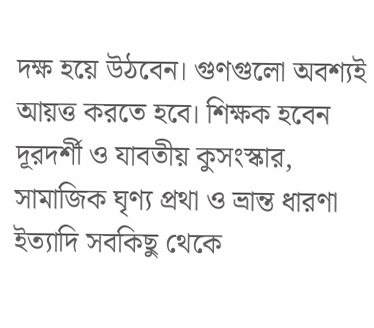দক্ষ হয়ে উঠবেন। গুণগুলো অবশ্যই আয়ত্ত করতে হবে। শিক্ষক হবেন দূরদর্শী ও যাবতীয় কুসংস্কার, সামাজিক ঘৃণ্য প্রথা ও ভ্রান্ত ধারণা ইত্যাদি সবকিছু থেকে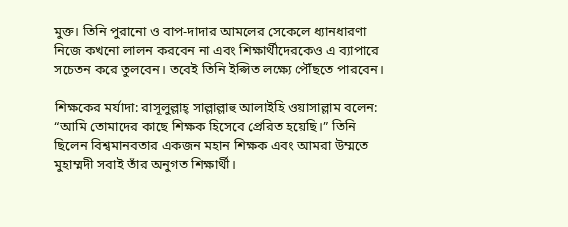মুক্ত। তিনি পুরানো ও বাপ-দাদার আমলের সেকেলে ধ্যানধারণা নিজে কখনো লালন করবেন না এবং শিক্ষার্থীদেরকেও এ ব্যাপারে সচেতন করে তুলবেন। তবেই তিনি ইপ্সিত লক্ষ্যে পৌঁছতে পারবেন।

শিক্ষকের মর্যাদা: রাসূলুল্লাহ্ সাল্লাল্লাহু আলাইহি ওয়াসাল্লাম বলেন: “আমি তোমাদের কাছে শিক্ষক হিসেবে প্রেরিত হয়েছি।” তিনি ছিলেন বিশ্বমানবতার একজন মহান শিক্ষক এবং আমরা উম্মতে মুহাম্মদী সবাই তাঁর অনুগত শিক্ষার্থী।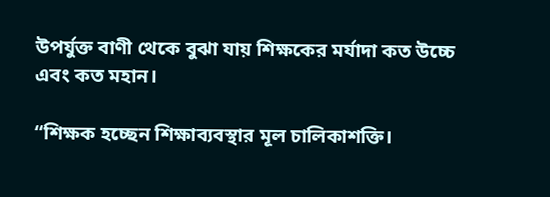উপর্যুক্ত বাণী থেকে বুঝা যায় শিক্ষকের মর্যাদা কত উচ্চে এবং কত মহান।

“শিক্ষক হচ্ছেন শিক্ষাব্যবস্থার মূল চালিকাশক্তি।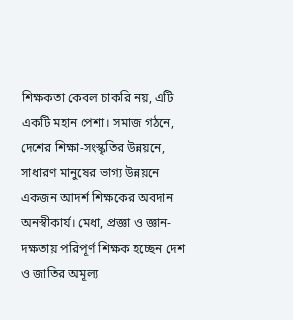শিক্ষকতা কেবল চাকরি নয়, এটি একটি মহান পেশা। সমাজ গঠনে, দেশের শিক্ষা-সংস্কৃতির উন্নয়নে, সাধারণ মানুষের ভাগ্য উন্নয়নে একজন আদর্শ শিক্ষকের অবদান অনস্বীকার্য। মেধা, প্রজ্ঞা ও জ্ঞান-দক্ষতায় পরিপূর্ণ শিক্ষক হচ্ছেন দেশ ও জাতির অমূল্য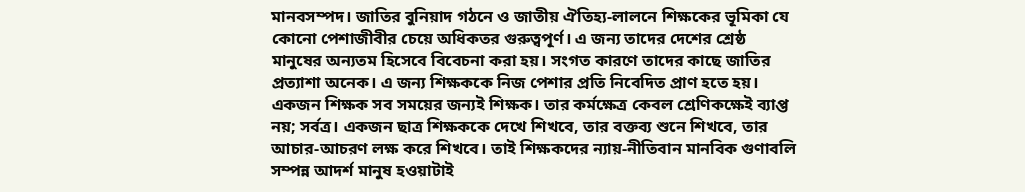মানবসম্পদ। জাতির বুনিয়াদ গঠনে ও জাতীয় ঐতিহ্য-লালনে শিক্ষকের ভূমিকা যে কোনো পেশাজীবীর চেয়ে অধিকতর গুরুত্বপূর্ণ। এ জন্য তাদের দেশের শ্রেষ্ঠ মানুষের অন্যতম হিসেবে বিবেচনা করা হয়। সংগত কারণে তাদের কাছে জাতির প্রত্যাশা অনেক। এ জন্য শিক্ষককে নিজ পেশার প্রতি নিবেদিত প্রাণ হতে হয়। একজন শিক্ষক সব সময়ের জন্যই শিক্ষক। তার কর্মক্ষেত্র কেবল শ্রেণিকক্ষেই ব্যাপ্ত নয়; সর্বত্র। একজন ছাত্র শিক্ষককে দেখে শিখবে, তার বক্তব্য শুনে শিখবে, তার আচার-আচরণ লক্ষ করে শিখবে। তাই শিক্ষকদের ন্যায়-নীতিবান মানবিক গুণাবলি সম্পন্ন আদর্শ মানুষ হওয়াটাই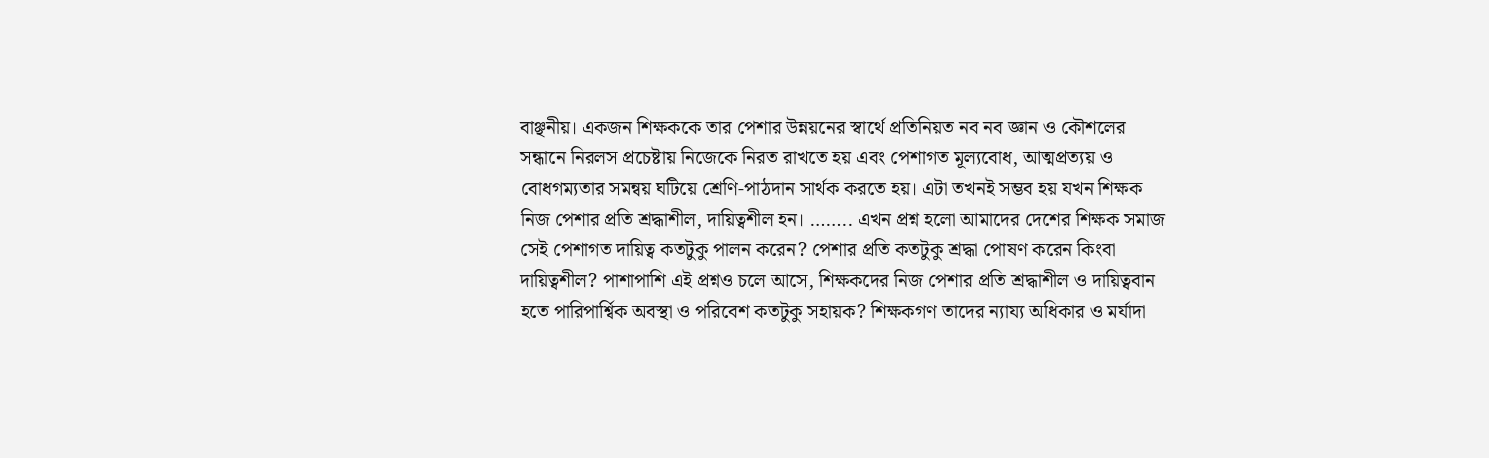বাঞ্ছনীয়। একজন শিক্ষককে তার পেশার উন্নয়নের স্বার্থে প্রতিনিয়ত নব নব জ্ঞান ও কৌশলের সন্ধানে নিরলস প্রচেষ্টায় নিজেকে নিরত রাখতে হয় এবং পেশাগত মূল্যবোধ, আত্মপ্রত্যয় ও বোধগম্যতার সমন্বয় ঘটিয়ে শ্রেণি-পাঠদান সার্থক করতে হয়। এটা তখনই সম্ভব হয় যখন শিক্ষক নিজ পেশার প্রতি শ্রদ্ধাশীল, দায়িত্বশীল হন। …….. এখন প্রশ্ন হলো আমাদের দেশের শিক্ষক সমাজ সেই পেশাগত দায়িত্ব কতটুকু পালন করেন? পেশার প্রতি কতটুকু শ্রদ্ধা পোষণ করেন কিংবা দায়িত্বশীল? পাশাপাশি এই প্রশ্নও চলে আসে, শিক্ষকদের নিজ পেশার প্রতি শ্রদ্ধাশীল ও দায়িত্ববান হতে পারিপার্শ্বিক অবস্থা ও পরিবেশ কতটুকু সহায়ক? শিক্ষকগণ তাদের ন্যায্য অধিকার ও মর্যাদা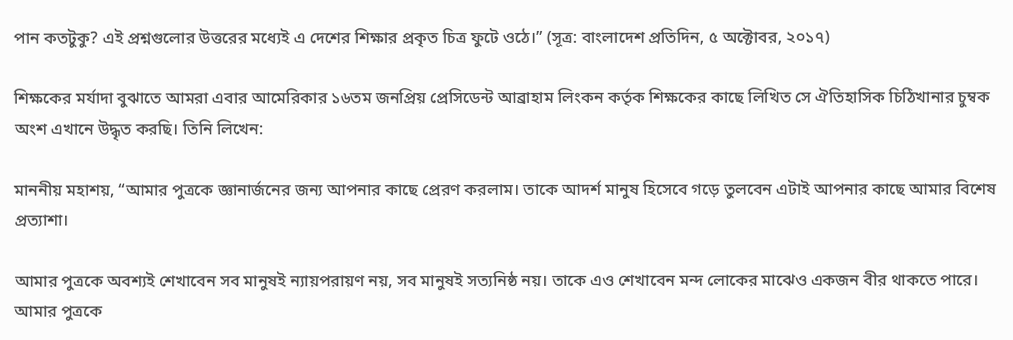পান কতটুকু? এই প্রশ্নগুলোর উত্তরের মধ্যেই এ দেশের শিক্ষার প্রকৃত চিত্র ফুটে ওঠে।” (সূত্র: বাংলাদেশ প্রতিদিন, ৫ অক্টোবর, ২০১৭)

শিক্ষকের মর্যাদা বুঝাতে আমরা এবার আমেরিকার ১৬তম জনপ্রিয় প্রেসিডেন্ট আব্রাহাম লিংকন কর্তৃক শিক্ষকের কাছে লিখিত সে ঐতিহাসিক চিঠিখানার চুম্বক অংশ এখানে উদ্ধৃত করছি। তিনি লিখেন:

মাননীয় মহাশয়, “আমার পুত্রকে জ্ঞানার্জনের জন্য আপনার কাছে প্রেরণ করলাম। তাকে আদর্শ মানুষ হিসেবে গড়ে তুলবেন এটাই আপনার কাছে আমার বিশেষ প্রত্যাশা।

আমার পুত্রকে অবশ্যই শেখাবেন সব মানুষই ন্যায়পরায়ণ নয়, সব মানুষই সত্যনিষ্ঠ নয়। তাকে এও শেখাবেন মন্দ লোকের মাঝেও একজন বীর থাকতে পারে। আমার পুত্রকে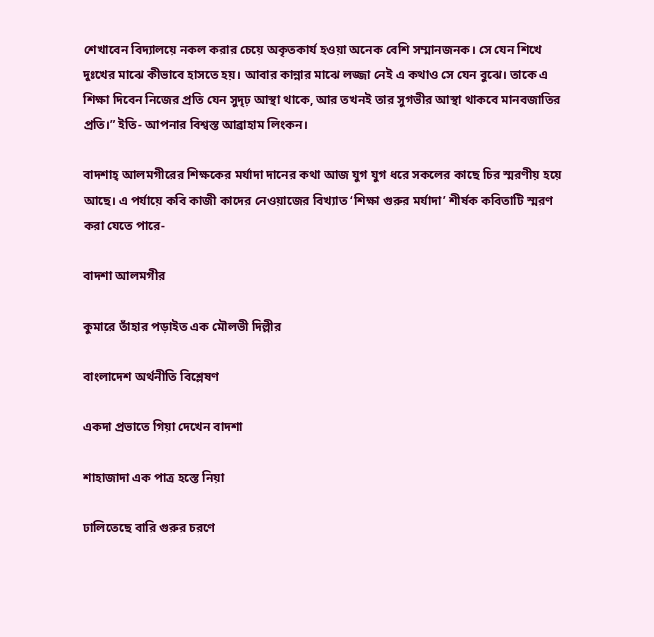শেখাবেন বিদ্যালয়ে নকল করার চেয়ে অকৃতকার্য হওয়া অনেক বেশি সম্মানজনক। সে যেন শিখে দুঃখের মাঝে কীভাবে হাসতে হয়। আবার কান্নার মাঝে লজ্জা নেই এ কথাও সে যেন বুঝে। তাকে এ শিক্ষা দিবেন নিজের প্রতি যেন সুদৃঢ় আস্থা থাকে, আর তখনই তার সুগভীর আস্থা থাকবে মানবজাতির প্রতি।” ইতি- আপনার বিশ্বস্ত আব্রাহাম লিংকন।

বাদশাহ্ আলমগীরের শিক্ষকের মর্যাদা দানের কথা আজ যুগ যুগ ধরে সকলের কাছে চির স্মরণীয় হয়ে আছে। এ পর্যায়ে কবি কাজী কাদের নেওয়াজের বিখ্যাত ‘শিক্ষা গুরুর মর্যাদা’ শীর্ষক কবিতাটি স্মরণ করা যেতে পারে-

বাদশা আলমগীর

কুমারে তাঁহার পড়াইত এক মৌলভী দিল্লীর

বাংলাদেশ অর্থনীতি বিশ্লেষণ

একদা প্রভাতে গিয়া দেখেন বাদশা

শাহাজাদা এক পাত্র হস্তে নিয়া

ঢালিতেছে বারি গুরুর চরণে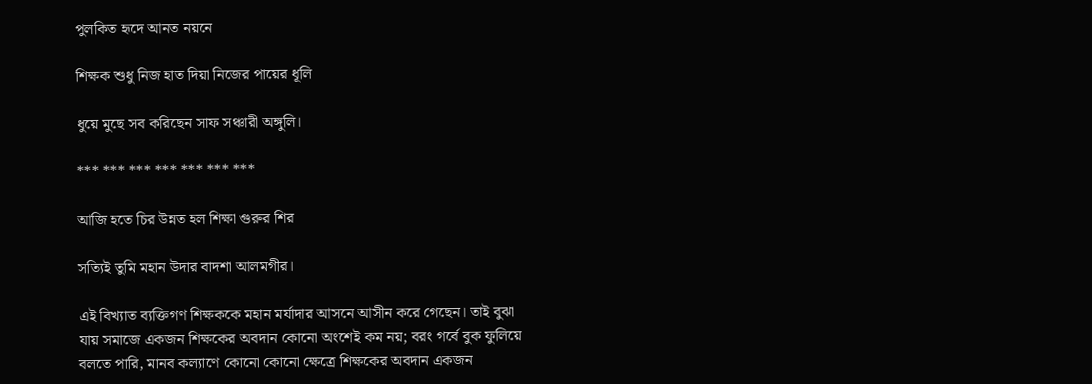পুলকিত হৃদে আনত নয়নে

শিক্ষক শুধু নিজ হাত দিয়া নিজের পায়ের ধূলি

ধুয়ে মুছে সব করিছেন সাফ সঞ্চারী অঙ্গুলি।

*** *** *** *** *** *** ***

আজি হতে চির উন্নত হল শিক্ষা গুরুর শির

সত্যিই তুমি মহান উদার বাদশা আলমগীর।

এই বিখ্যাত ব্যক্তিগণ শিক্ষককে মহান মর্যাদার আসনে আসীন করে গেছেন। তাই বুঝা যায় সমাজে একজন শিক্ষকের অবদান কোনো অংশেই কম নয়; বরং গর্বে বুক ফুলিয়ে বলতে পারি, মানব কল্যাণে কোনো কোনো ক্ষেত্রে শিক্ষকের অবদান একজন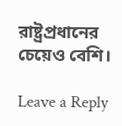রাষ্ট্রপ্রধানের চেয়েও বেশি।

Leave a Reply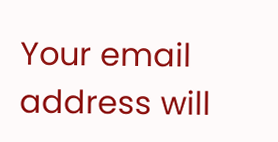Your email address will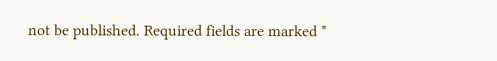not be published. Required fields are marked *